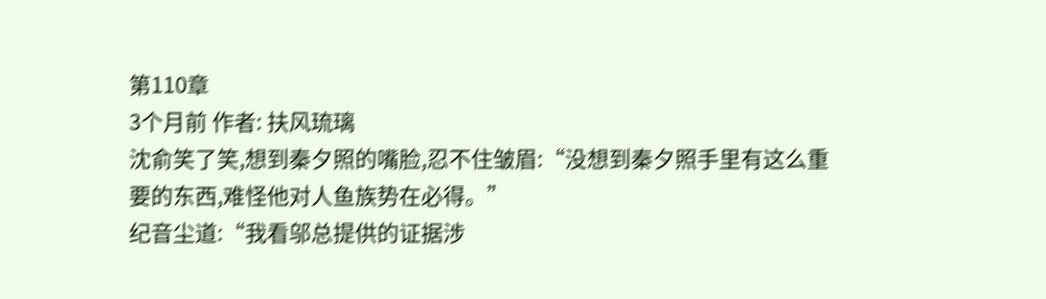第110章
3个月前 作者: 扶风琉璃
沈俞笑了笑,想到秦夕照的嘴脸,忍不住皱眉:“没想到秦夕照手里有这么重要的东西,难怪他对人鱼族势在必得。”
纪音尘道:“我看邬总提供的证据涉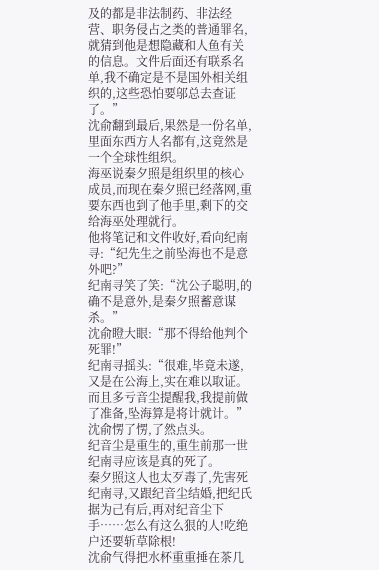及的都是非法制药、非法经营、职务侵占之类的普通罪名,就猜到他是想隐藏和人鱼有关的信息。文件后面还有联系名单,我不确定是不是国外相关组织的,这些恐怕要邬总去查证了。”
沈俞翻到最后,果然是一份名单,里面东西方人名都有,这竟然是一个全球性组织。
海巫说秦夕照是组织里的核心成员,而现在秦夕照已经落网,重要东西也到了他手里,剩下的交给海巫处理就行。
他将笔记和文件收好,看向纪南寻:“纪先生之前坠海也不是意外吧?”
纪南寻笑了笑:“沈公子聪明,的确不是意外,是秦夕照蓄意谋杀。”
沈俞瞪大眼:“那不得给他判个死罪!”
纪南寻摇头:“很难,毕竟未遂,又是在公海上,实在难以取证。而且多亏音尘提醒我,我提前做了准备,坠海算是将计就计。”
沈俞愣了愣,了然点头。
纪音尘是重生的,重生前那一世纪南寻应该是真的死了。
秦夕照这人也太歹毒了,先害死纪南寻,又跟纪音尘结婚,把纪氏据为己有后,再对纪音尘下手……怎么有这么狠的人!吃绝户还要斩草除根!
沈俞气得把水杯重重捶在茶几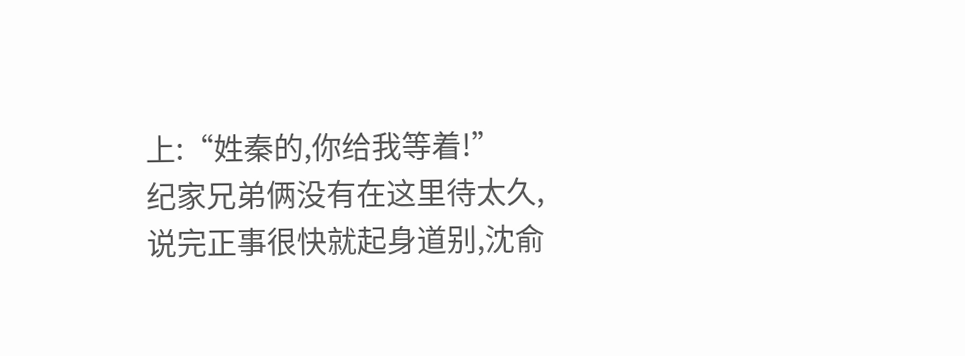上:“姓秦的,你给我等着!”
纪家兄弟俩没有在这里待太久,说完正事很快就起身道别,沈俞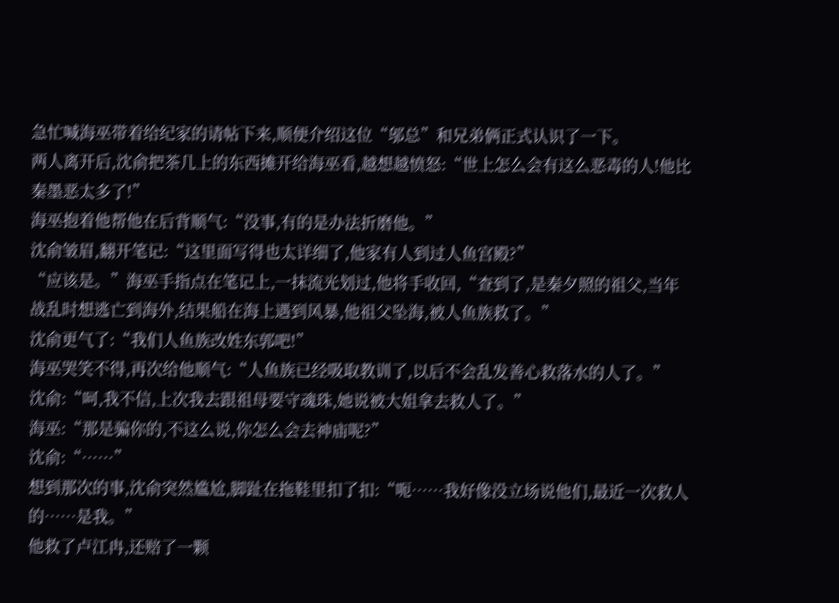急忙喊海巫带着给纪家的请帖下来,顺便介绍这位“邬总”和兄弟俩正式认识了一下。
两人离开后,沈俞把茶几上的东西摊开给海巫看,越想越愤怒:“世上怎么会有这么恶毒的人!他比秦墨恶太多了!”
海巫抱着他帮他在后背顺气:“没事,有的是办法折磨他。”
沈俞皱眉,翻开笔记:“这里面写得也太详细了,他家有人到过人鱼宫殿?”
“应该是。”海巫手指点在笔记上,一抹流光划过,他将手收回,“查到了,是秦夕照的祖父,当年战乱时想逃亡到海外,结果船在海上遇到风暴,他祖父坠海,被人鱼族救了。”
沈俞更气了:“我们人鱼族改姓东郭吧!”
海巫哭笑不得,再次给他顺气:“人鱼族已经吸取教训了,以后不会乱发善心救落水的人了。”
沈俞:“呵,我不信,上次我去跟祖母要守魂珠,她说被大姐拿去救人了。”
海巫:“那是骗你的,不这么说,你怎么会去神庙呢?”
沈俞:“……”
想到那次的事,沈俞突然尴尬,脚趾在拖鞋里扣了扣:“呃……我好像没立场说他们,最近一次救人的……是我。”
他救了卢江冉,还赔了一颗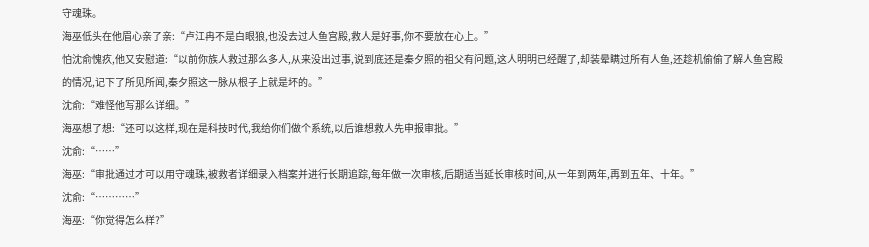守魂珠。
海巫低头在他眉心亲了亲:“卢江冉不是白眼狼,也没去过人鱼宫殿,救人是好事,你不要放在心上。”
怕沈俞愧疚,他又安慰道:“以前你族人救过那么多人,从来没出过事,说到底还是秦夕照的祖父有问题,这人明明已经醒了,却装晕瞒过所有人鱼,还趁机偷偷了解人鱼宫殿的情况,记下了所见所闻,秦夕照这一脉从根子上就是坏的。”
沈俞:“难怪他写那么详细。”
海巫想了想:“还可以这样,现在是科技时代,我给你们做个系统,以后谁想救人先申报审批。”
沈俞:“……”
海巫:“审批通过才可以用守魂珠,被救者详细录入档案并进行长期追踪,每年做一次审核,后期适当延长审核时间,从一年到两年,再到五年、十年。”
沈俞:“…………”
海巫:“你觉得怎么样?”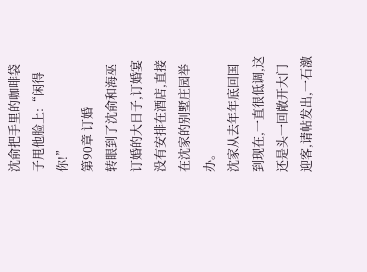沈俞把手里的咖啡袋子甩他脸上:“闲得你!”
第90章 订婚
转眼到了沈俞和海巫订婚的大日子,订婚宴没有安排在酒店,直接在沈家的别墅庄园举办。
沈家从去年年底回国到现在,一直很低调,这还是头一回敞开大门迎客,请帖发出,一石激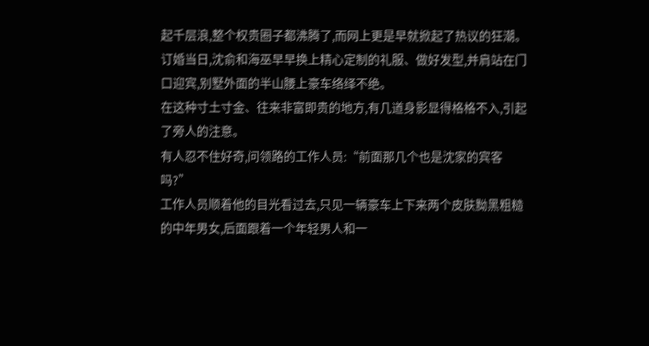起千层浪,整个权贵圈子都沸腾了,而网上更是早就掀起了热议的狂潮。
订婚当日,沈俞和海巫早早换上精心定制的礼服、做好发型,并肩站在门口迎宾,别墅外面的半山腰上豪车络绎不绝。
在这种寸土寸金、往来非富即贵的地方,有几道身影显得格格不入,引起了旁人的注意。
有人忍不住好奇,问领路的工作人员:“前面那几个也是沈家的宾客吗?”
工作人员顺着他的目光看过去,只见一辆豪车上下来两个皮肤黝黑粗糙的中年男女,后面跟着一个年轻男人和一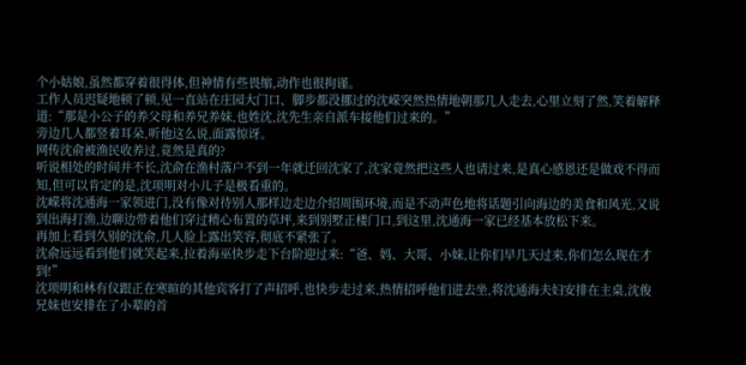个小姑娘,虽然都穿着很得体,但神情有些畏缩,动作也很拘谨。
工作人员迟疑地顿了顿,见一直站在庄园大门口、脚步都没挪过的沈嵘突然热情地朝那几人走去,心里立刻了然,笑着解释道:“那是小公子的养父母和养兄养妹,也姓沈,沈先生亲自派车接他们过来的。”
旁边几人都竖着耳朵,听他这么说,面露惊讶。
网传沈俞被渔民收养过,竟然是真的?
听说相处的时间并不长,沈俞在渔村落户不到一年就迁回沈家了,沈家竟然把这些人也请过来,是真心感恩还是做戏不得而知,但可以肯定的是,沈项明对小儿子是极看重的。
沈嵘将沈通海一家领进门,没有像对待别人那样边走边介绍周围环境,而是不动声色地将话题引向海边的美食和风光,又说到出海打渔,边聊边带着他们穿过精心布置的草坪,来到别墅正楼门口,到这里,沈通海一家已经基本放松下来。
再加上看到久别的沈俞,几人脸上露出笑容,彻底不紧张了。
沈俞远远看到他们就笑起来,拉着海巫快步走下台阶迎过来:“爸、妈、大哥、小妹,让你们早几天过来,你们怎么现在才到!”
沈项明和林有仪跟正在寒暄的其他宾客打了声招呼,也快步走过来,热情招呼他们进去坐,将沈通海夫妇安排在主桌,沈俊兄妹也安排在了小辈的首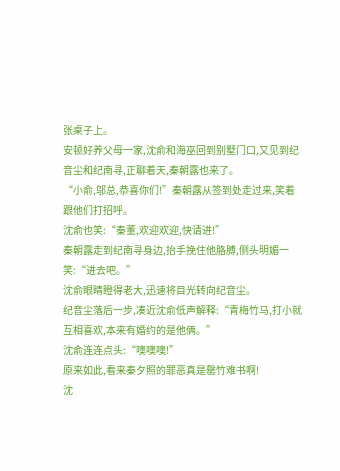张桌子上。
安顿好养父母一家,沈俞和海巫回到别墅门口,又见到纪音尘和纪南寻,正聊着天,秦朝露也来了。
“小俞,邬总,恭喜你们!”秦朝露从签到处走过来,笑着跟他们打招呼。
沈俞也笑:“秦董,欢迎欢迎,快请进!”
秦朝露走到纪南寻身边,抬手挽住他胳膊,侧头明媚一笑:“进去吧。”
沈俞眼睛瞪得老大,迅速将目光转向纪音尘。
纪音尘落后一步,凑近沈俞低声解释:“青梅竹马,打小就互相喜欢,本来有婚约的是他俩。”
沈俞连连点头:“噢噢噢!”
原来如此,看来秦夕照的罪恶真是罄竹难书啊!
沈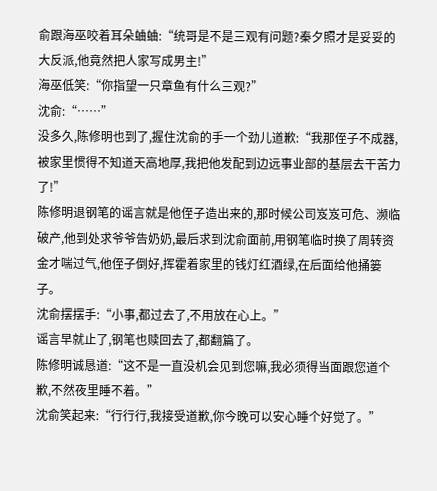俞跟海巫咬着耳朵蛐蛐:“统哥是不是三观有问题?秦夕照才是妥妥的大反派,他竟然把人家写成男主!”
海巫低笑:“你指望一只章鱼有什么三观?”
沈俞:“……”
没多久,陈修明也到了,握住沈俞的手一个劲儿道歉:“我那侄子不成器,被家里惯得不知道天高地厚,我把他发配到边远事业部的基层去干苦力了!”
陈修明退钢笔的谣言就是他侄子造出来的,那时候公司岌岌可危、濒临破产,他到处求爷爷告奶奶,最后求到沈俞面前,用钢笔临时换了周转资金才喘过气,他侄子倒好,挥霍着家里的钱灯红酒绿,在后面给他捅篓子。
沈俞摆摆手:“小事,都过去了,不用放在心上。”
谣言早就止了,钢笔也赎回去了,都翻篇了。
陈修明诚恳道:“这不是一直没机会见到您嘛,我必须得当面跟您道个歉,不然夜里睡不着。”
沈俞笑起来:“行行行,我接受道歉,你今晚可以安心睡个好觉了。”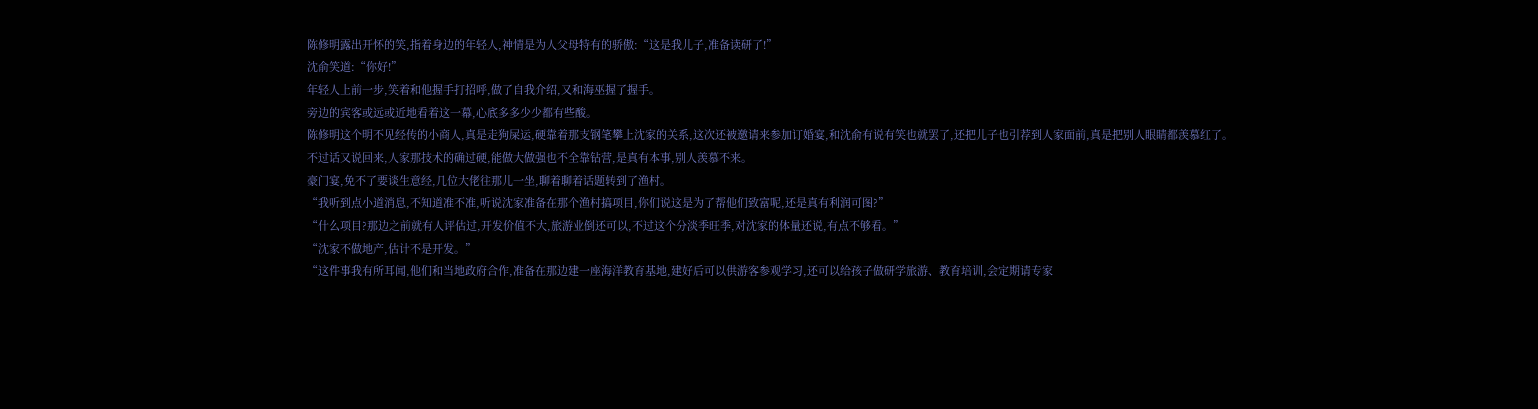陈修明露出开怀的笑,指着身边的年轻人,神情是为人父母特有的骄傲:“这是我儿子,准备读研了!”
沈俞笑道:“你好!”
年轻人上前一步,笑着和他握手打招呼,做了自我介绍,又和海巫握了握手。
旁边的宾客或远或近地看着这一幕,心底多多少少都有些酸。
陈修明这个明不见经传的小商人,真是走狗屎运,硬靠着那支钢笔攀上沈家的关系,这次还被邀请来参加订婚宴,和沈俞有说有笑也就罢了,还把儿子也引荐到人家面前,真是把别人眼睛都羡慕红了。
不过话又说回来,人家那技术的确过硬,能做大做强也不全靠钻营,是真有本事,别人羡慕不来。
豪门宴,免不了要谈生意经,几位大佬往那儿一坐,聊着聊着话题转到了渔村。
“我听到点小道消息,不知道准不准,听说沈家准备在那个渔村搞项目,你们说这是为了帮他们致富呢,还是真有利润可图?”
“什么项目?那边之前就有人评估过,开发价值不大,旅游业倒还可以,不过这个分淡季旺季,对沈家的体量还说,有点不够看。”
“沈家不做地产,估计不是开发。”
“这件事我有所耳闻,他们和当地政府合作,准备在那边建一座海洋教育基地,建好后可以供游客参观学习,还可以给孩子做研学旅游、教育培训,会定期请专家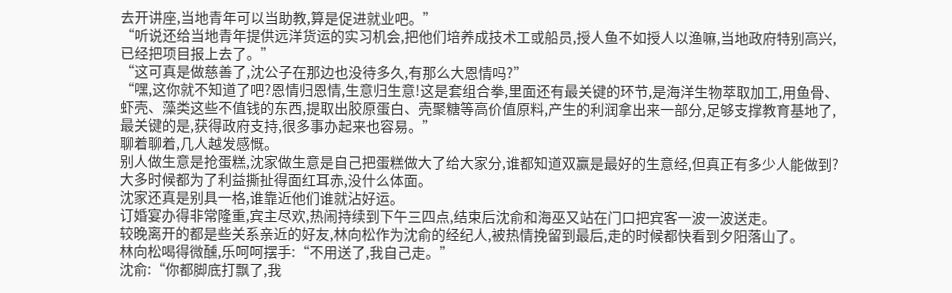去开讲座,当地青年可以当助教,算是促进就业吧。”
“听说还给当地青年提供远洋货运的实习机会,把他们培养成技术工或船员,授人鱼不如授人以渔嘛,当地政府特别高兴,已经把项目报上去了。”
“这可真是做慈善了,沈公子在那边也没待多久,有那么大恩情吗?”
“嘿,这你就不知道了吧?恩情归恩情,生意归生意!这是套组合拳,里面还有最关键的环节,是海洋生物萃取加工,用鱼骨、虾壳、藻类这些不值钱的东西,提取出胶原蛋白、壳聚糖等高价值原料,产生的利润拿出来一部分,足够支撑教育基地了,最关键的是,获得政府支持,很多事办起来也容易。”
聊着聊着,几人越发感慨。
别人做生意是抢蛋糕,沈家做生意是自己把蛋糕做大了给大家分,谁都知道双赢是最好的生意经,但真正有多少人能做到?大多时候都为了利益撕扯得面红耳赤,没什么体面。
沈家还真是别具一格,谁靠近他们谁就沾好运。
订婚宴办得非常隆重,宾主尽欢,热闹持续到下午三四点,结束后沈俞和海巫又站在门口把宾客一波一波送走。
较晚离开的都是些关系亲近的好友,林向松作为沈俞的经纪人,被热情挽留到最后,走的时候都快看到夕阳落山了。
林向松喝得微醺,乐呵呵摆手:“不用送了,我自己走。”
沈俞:“你都脚底打飘了,我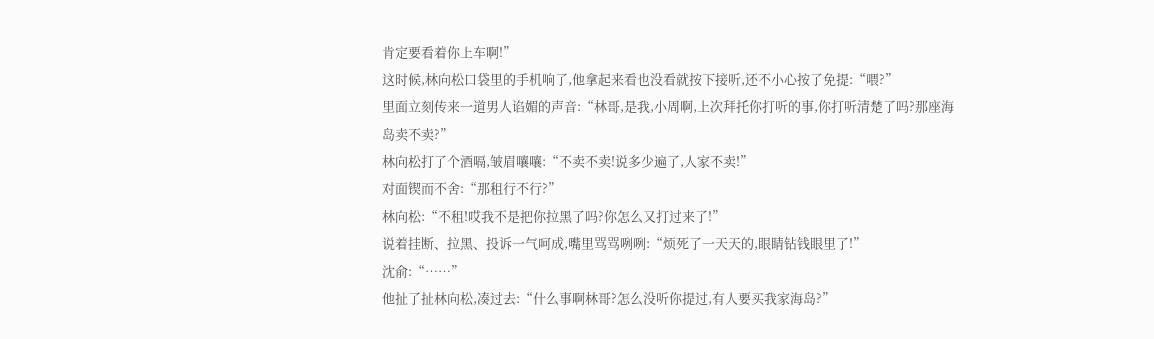肯定要看着你上车啊!”
这时候,林向松口袋里的手机响了,他拿起来看也没看就按下接听,还不小心按了免提:“喂?”
里面立刻传来一道男人谄媚的声音:“林哥,是我,小周啊,上次拜托你打听的事,你打听清楚了吗?那座海岛卖不卖?”
林向松打了个酒嗝,皱眉嚷嚷:“不卖不卖!说多少遍了,人家不卖!”
对面锲而不舍:“那租行不行?”
林向松:“不租!哎我不是把你拉黑了吗?你怎么又打过来了!”
说着挂断、拉黑、投诉一气呵成,嘴里骂骂咧咧:“烦死了一天天的,眼睛钻钱眼里了!”
沈俞:“……”
他扯了扯林向松,凑过去:“什么事啊林哥?怎么没听你提过,有人要买我家海岛?”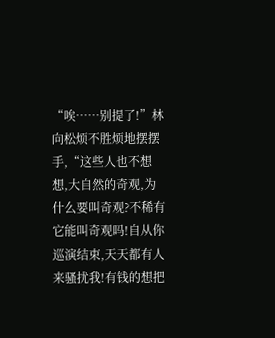“唉……别提了!”林向松烦不胜烦地摆摆手,“这些人也不想想,大自然的奇观,为什么要叫奇观?不稀有它能叫奇观吗!自从你巡演结束,天天都有人来骚扰我!有钱的想把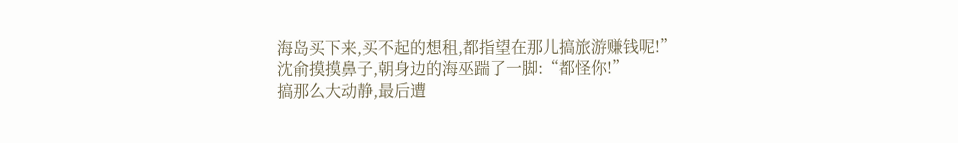海岛买下来,买不起的想租,都指望在那儿搞旅游赚钱呢!”
沈俞摸摸鼻子,朝身边的海巫踹了一脚:“都怪你!”
搞那么大动静,最后遭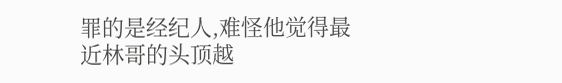罪的是经纪人,难怪他觉得最近林哥的头顶越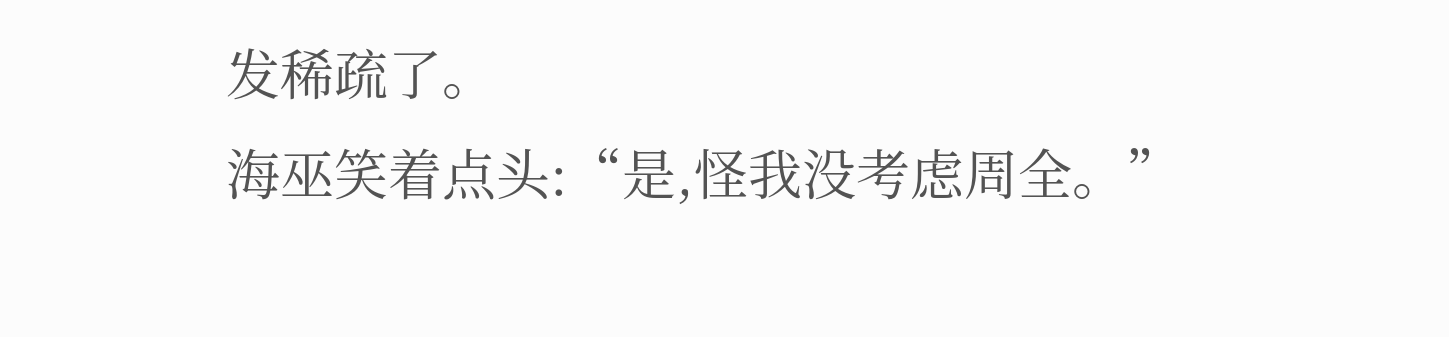发稀疏了。
海巫笑着点头:“是,怪我没考虑周全。”